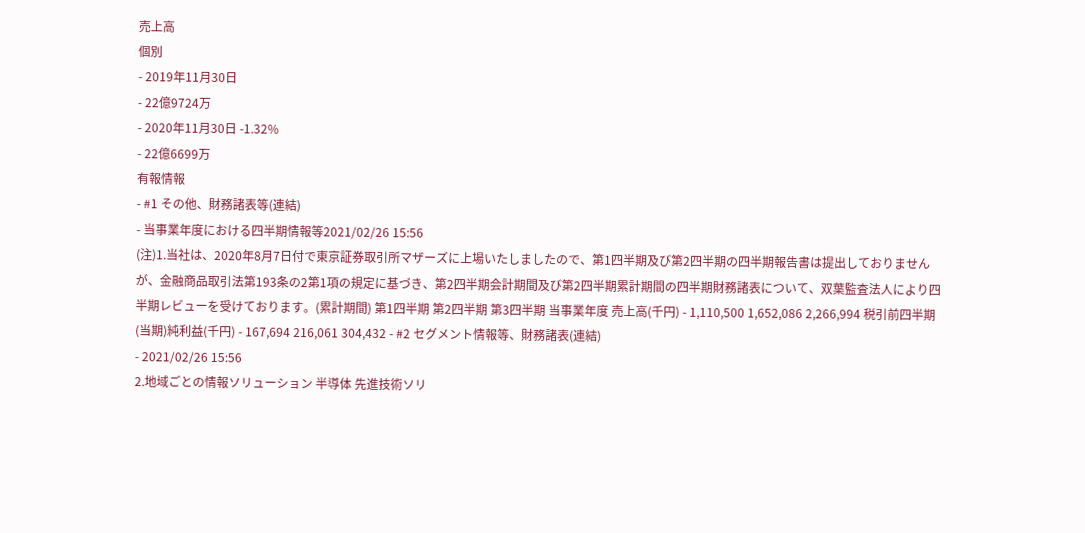売上高
個別
- 2019年11月30日
- 22億9724万
- 2020年11月30日 -1.32%
- 22億6699万
有報情報
- #1 その他、財務諸表等(連結)
- 当事業年度における四半期情報等2021/02/26 15:56
(注)1.当社は、2020年8月7日付で東京証券取引所マザーズに上場いたしましたので、第1四半期及び第2四半期の四半期報告書は提出しておりませんが、金融商品取引法第193条の2第1項の規定に基づき、第2四半期会計期間及び第2四半期累計期間の四半期財務諸表について、双葉監査法人により四半期レビューを受けております。(累計期間) 第1四半期 第2四半期 第3四半期 当事業年度 売上高(千円) - 1,110,500 1,652,086 2,266,994 税引前四半期(当期)純利益(千円) - 167,694 216,061 304,432 - #2 セグメント情報等、財務諸表(連結)
- 2021/02/26 15:56
2.地域ごとの情報ソリューション 半導体 先進技術ソリ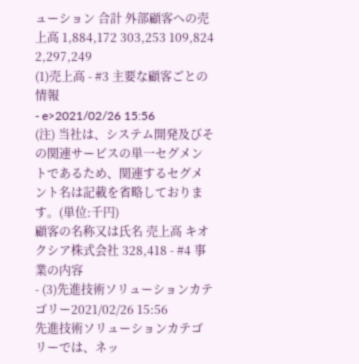ューション 合計 外部顧客への売上高 1,884,172 303,253 109,824 2,297,249
(1)売上高 - #3 主要な顧客ごとの情報
- e>2021/02/26 15:56
(注) 当社は、システム開発及びその関連サービスの単一セグメントであるため、関連するセグメント名は記載を省略しております。(単位:千円)
顧客の名称又は氏名 売上高 キオクシア株式会社 328,418 - #4 事業の内容
- (3)先進技術ソリューションカテゴリー2021/02/26 15:56
先進技術ソリューションカテゴリーでは、ネッ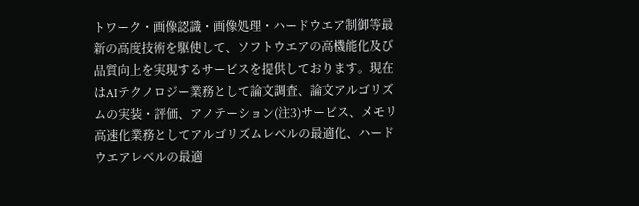トワーク・画像認識・画像処理・ハードウエア制御等最新の高度技術を駆使して、ソフトウエアの高機能化及び品質向上を実現するサービスを提供しております。現在はAIテクノロジー業務として論文調査、論文アルゴリズムの実装・評価、アノテーション(注3)サービス、メモリ高速化業務としてアルゴリズムレベルの最適化、ハードウエアレベルの最適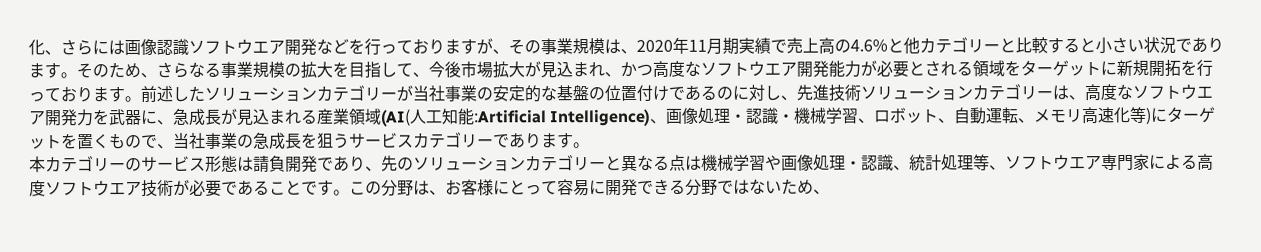化、さらには画像認識ソフトウエア開発などを行っておりますが、その事業規模は、2020年11月期実績で売上高の4.6%と他カテゴリーと比較すると小さい状況であります。そのため、さらなる事業規模の拡大を目指して、今後市場拡大が見込まれ、かつ高度なソフトウエア開発能力が必要とされる領域をターゲットに新規開拓を行っております。前述したソリューションカテゴリーが当社事業の安定的な基盤の位置付けであるのに対し、先進技術ソリューションカテゴリーは、高度なソフトウエア開発力を武器に、急成長が見込まれる産業領域(AI(人工知能:Artificial Intelligence)、画像処理・認識・機械学習、ロボット、自動運転、メモリ高速化等)にターゲットを置くもので、当社事業の急成長を狙うサービスカテゴリーであります。
本カテゴリーのサービス形態は請負開発であり、先のソリューションカテゴリーと異なる点は機械学習や画像処理・認識、統計処理等、ソフトウエア専門家による高度ソフトウエア技術が必要であることです。この分野は、お客様にとって容易に開発できる分野ではないため、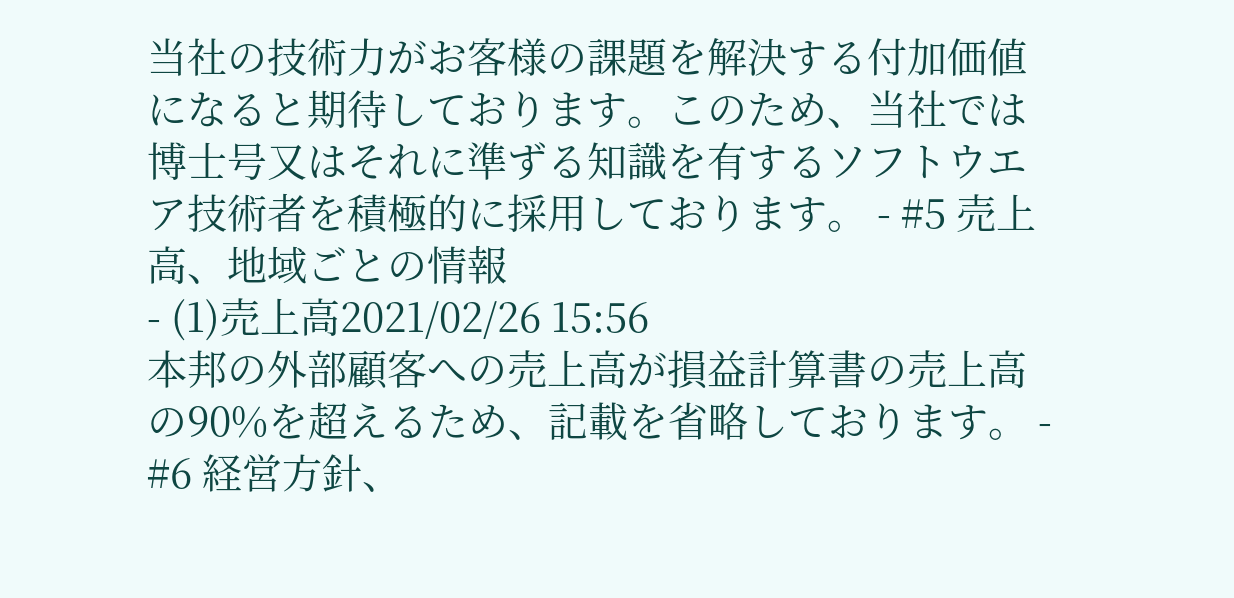当社の技術力がお客様の課題を解決する付加価値になると期待しております。このため、当社では博士号又はそれに準ずる知識を有するソフトウエア技術者を積極的に採用しております。 - #5 売上高、地域ごとの情報
- (1)売上高2021/02/26 15:56
本邦の外部顧客への売上高が損益計算書の売上高の90%を超えるため、記載を省略しております。 - #6 経営方針、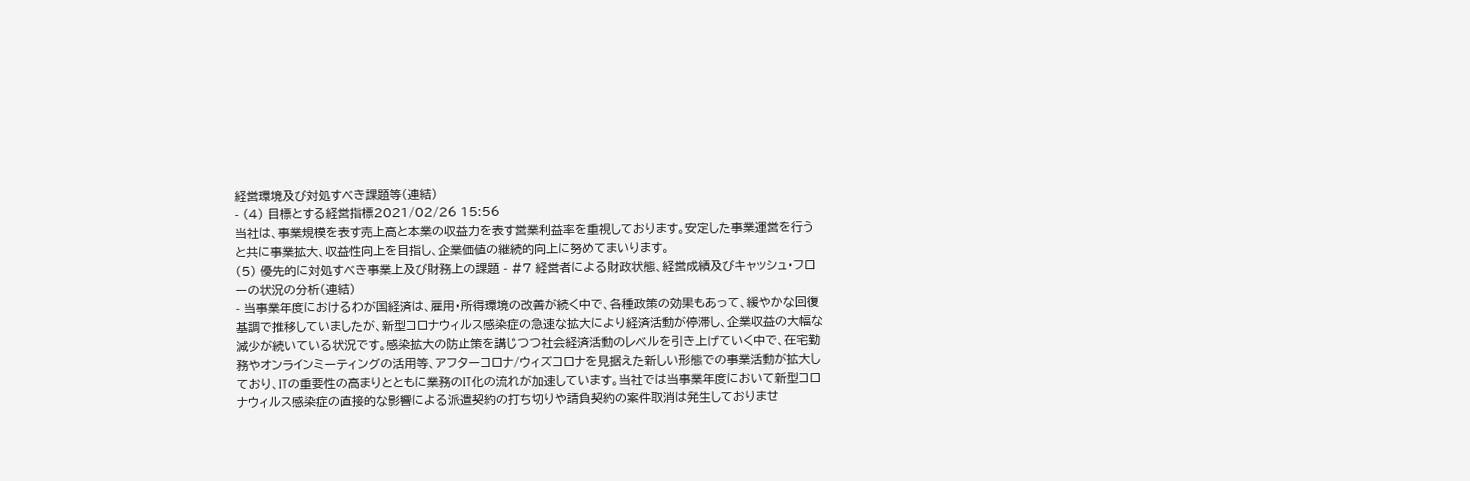経営環境及び対処すべき課題等(連結)
- (4) 目標とする経営指標2021/02/26 15:56
当社は、事業規模を表す売上高と本業の収益力を表す営業利益率を重視しております。安定した事業運営を行うと共に事業拡大、収益性向上を目指し、企業価値の継続的向上に努めてまいります。
(5) 優先的に対処すべき事業上及び財務上の課題 - #7 経営者による財政状態、経営成績及びキャッシュ・フローの状況の分析(連結)
- 当事業年度におけるわが国経済は、雇用・所得環境の改善が続く中で、各種政策の効果もあって、緩やかな回復基調で推移していましたが、新型コロナウィルス感染症の急速な拡大により経済活動が停滞し、企業収益の大幅な減少が続いている状況です。感染拡大の防止策を講じつつ社会経済活動のレベルを引き上げていく中で、在宅勤務やオンラインミーティングの活用等、アフターコロナ/ウィズコロナを見据えた新しい形態での事業活動が拡大しており、ITの重要性の高まりとともに業務のIT化の流れが加速しています。当社では当事業年度において新型コロナウィルス感染症の直接的な影響による派遣契約の打ち切りや請負契約の案件取消は発生しておりませ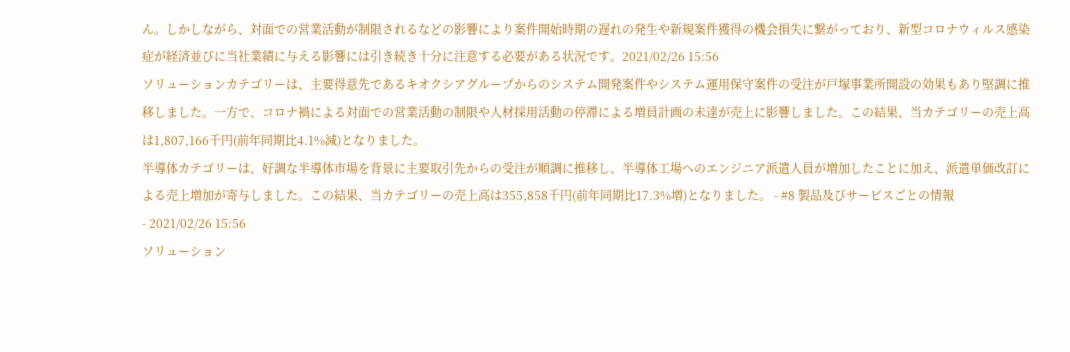ん。しかしながら、対面での営業活動が制限されるなどの影響により案件開始時期の遅れの発生や新規案件獲得の機会損失に繋がっており、新型コロナウィルス感染症が経済並びに当社業績に与える影響には引き続き十分に注意する必要がある状況です。2021/02/26 15:56
ソリューションカテゴリーは、主要得意先であるキオクシアグループからのシステム開発案件やシステム運用保守案件の受注が戸塚事業所開設の効果もあり堅調に推移しました。一方で、コロナ禍による対面での営業活動の制限や人材採用活動の停滞による増員計画の未達が売上に影響しました。この結果、当カテゴリーの売上高は1,807,166千円(前年同期比4.1%減)となりました。
半導体カテゴリーは、好調な半導体市場を背景に主要取引先からの受注が順調に推移し、半導体工場へのエンジニア派遣人員が増加したことに加え、派遣単価改訂による売上増加が寄与しました。この結果、当カテゴリーの売上高は355,858千円(前年同期比17.3%増)となりました。 - #8 製品及びサービスごとの情報
- 2021/02/26 15:56
ソリューション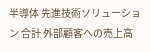半導体 先進技術ソリューション 合計 外部顧客への売上高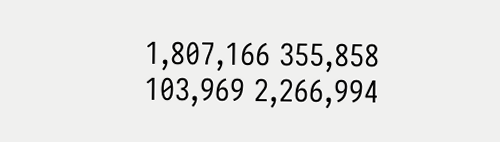1,807,166 355,858 103,969 2,266,994